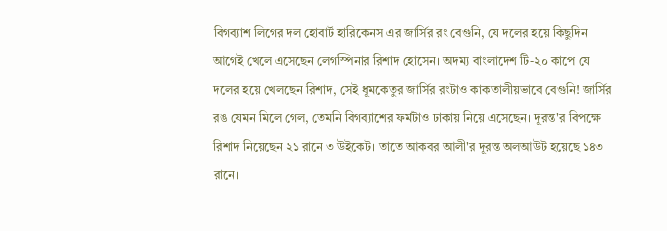বিগব্যাশ লিগের দল হোবার্ট হারিকেনস এর জার্সির রং বেগুনি, যে দলের হয়ে কিছুদিন আগেই খেলে এসেছেন লেগস্পিনার রিশাদ হোসেন। অদম্য বাংলাদেশ টি-২০ কাপে যে দলের হয়ে খেলছেন রিশাদ, সেই ধূমকেতুর জার্সির রংটাও কাকতালীয়ভাবে বেগুনি! জার্সির রঙ যেমন মিলে গেল, তেমনি বিগব্যাশের ফর্মটাও ঢাকায় নিয়ে এসেছেন। দূরন্ত'র বিপক্ষে রিশাদ নিয়েছেন ২১ রানে ৩ উইকেট। তাতে আকবর আলী'র দূরন্ত অলআউট হয়েছে ১৪৩ রানে।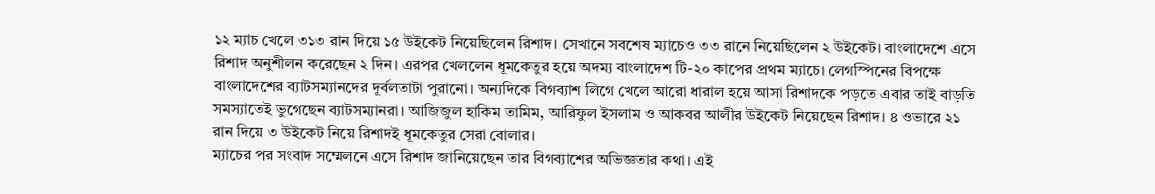১২ ম্যাচ খেলে ৩১৩ রান দিয়ে ১৫ উইকেট নিয়েছিলেন রিশাদ। সেখানে সবশেষ ম্যাচেও ৩৩ রানে নিয়েছিলেন ২ উইকেট। বাংলাদেশে এসে রিশাদ অনুশীলন করেছেন ২ দিন। এরপর খেললেন ধূমকেতুর হয়ে অদম্য বাংলাদেশ টি-২০ কাপের প্রথম ম্যাচে। লেগস্পিনের বিপক্ষে বাংলাদেশের ব্যাটসম্যানদের দূর্বলতাটা পুরানো। অন্যদিকে বিগব্যাশ লিগে খেলে আরো ধারাল হয়ে আসা রিশাদকে পড়তে এবার তাই বাড়তি সমস্যাতেই ভুগেছেন ব্যাটসম্যানরা। আজিজুল হাকিম তামিম, আরিফুল ইসলাম ও আকবর আলীর উইকেট নিয়েছেন রিশাদ। ৪ ওভারে ২১ রান দিয়ে ৩ উইকেট নিয়ে রিশাদই ধূমকেতুর সেরা বোলার।
ম্যাচের পর সংবাদ সম্মেলনে এসে রিশাদ জানিয়েছেন তার বিগব্যাশের অভিজ্ঞতার কথা। এই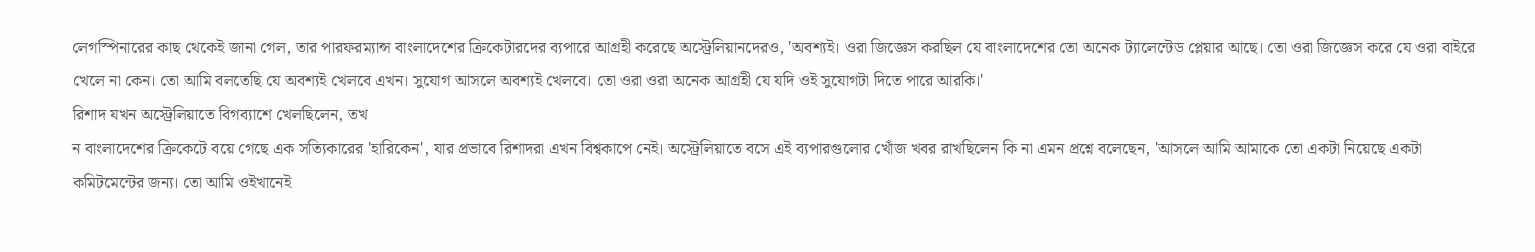লেগস্পিনারের কাছ থেকেই জানা গেল, তার পারফরম্যান্স বাংলাদেশের ক্রিকেটারদের ব্যপারে আগ্রহী করেছে অস্ট্রেলিয়ানদেরও, 'অবশ্যই। ওরা জিজ্ঞেস করছিল যে বাংলাদেশের তো অনেক ট্যালেন্টেড প্লেয়ার আছে। তো ওরা জিজ্ঞেস করে যে ওরা বাইরে খেলে না কেন। তো আমি বলতেছি যে অবশ্যই খেলবে এখন। সুযোগ আসলে অবশ্যই খেলবে। তো ওরা ওরা অনেক আগ্রহী যে যদি ওই সুযোগটা দিতে পারে আরকি।'
রিশাদ যখন অস্ট্রেলিয়াতে বিগব্যাশে খেলছিলেন, তখ
ন বাংলাদেশের ক্রিকেটে বয়ে গেছে এক সত্যিকারের 'হারিকেন', যার প্রভাবে রিশাদরা এখন বিশ্বকাপে নেই। অস্ট্রেলিয়াতে বসে এই ব্যপারগুলোর খোঁজ খবর রাখছিলেন কি না এমন প্রশ্নে বলেছেন, 'আসলে আমি আমাকে তো একটা নিয়েছে একটা কমিটমেন্টের জন্য। তো আমি ওইখানেই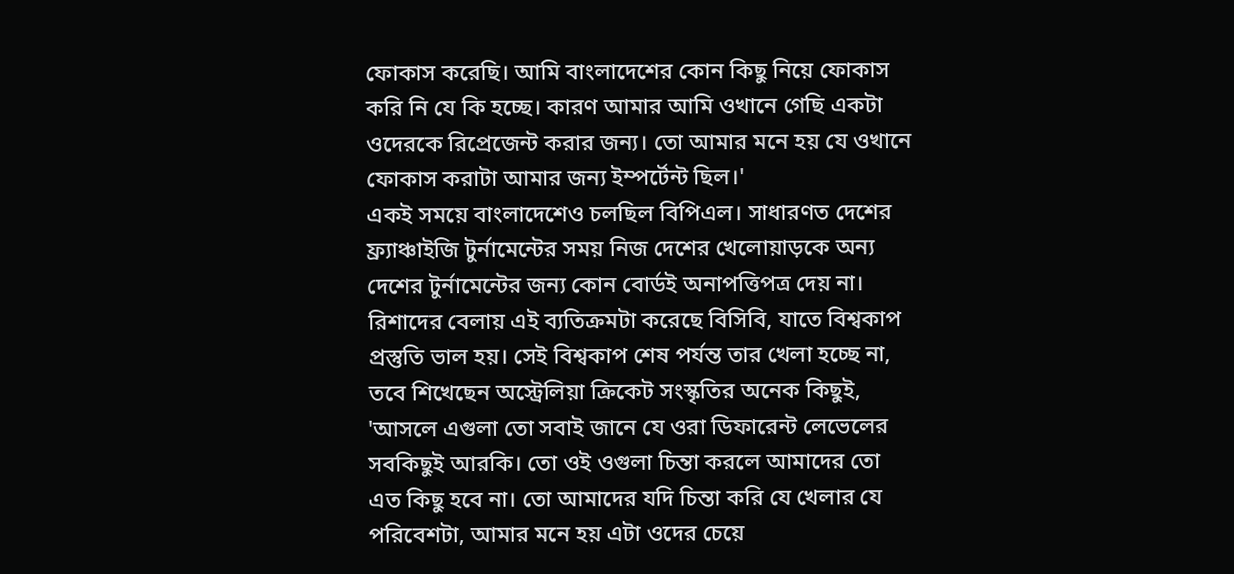ফোকাস করেছি। আমি বাংলাদেশের কোন কিছু নিয়ে ফোকাস করি নি যে কি হচ্ছে। কারণ আমার আমি ওখানে গেছি একটা ওদেরকে রিপ্রেজেন্ট করার জন্য। তো আমার মনে হয় যে ওখানে ফোকাস করাটা আমার জন্য ইম্পর্টেন্ট ছিল।'
একই সময়ে বাংলাদেশেও চলছিল বিপিএল। সাধারণত দেশের ফ্র্যাঞ্চাইজি টুর্নামেন্টের সময় নিজ দেশের খেলোয়াড়কে অন্য দেশের টুর্নামেন্টের জন্য কোন বোর্ডই অনাপত্তিপত্র দেয় না। রিশাদের বেলায় এই ব্যতিক্রমটা করেছে বিসিবি, যাতে বিশ্বকাপ প্রস্তুতি ভাল হয়। সেই বিশ্বকাপ শেষ পর্যন্ত তার খেলা হচ্ছে না, তবে শিখেছেন অস্ট্রেলিয়া ক্রিকেট সংস্কৃতির অনেক কিছুই, 'আসলে এগুলা তো সবাই জানে যে ওরা ডিফারেন্ট লেভেলের সবকিছুই আরকি। তো ওই ওগুলা চিন্তা করলে আমাদের তো এত কিছু হবে না। তো আমাদের যদি চিন্তা করি যে খেলার যে পরিবেশটা, আমার মনে হয় এটা ওদের চেয়ে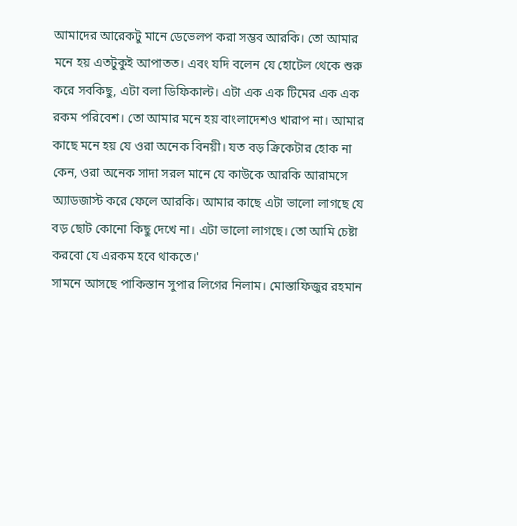আমাদের আরেকটু মানে ডেভেলপ করা সম্ভব আরকি। তো আমার মনে হয় এতটুকুই আপাতত। এবং যদি বলেন যে হোটেল থেকে শুরু করে সবকিছু, এটা বলা ডিফিকাল্ট। এটা এক এক টিমের এক এক রকম পরিবেশ। তো আমার মনে হয় বাংলাদেশও খারাপ না। আমার কাছে মনে হয় যে ওরা অনেক বিনয়ী। যত বড় ক্রিকেটার হোক না কেন, ওরা অনেক সাদা সরল মানে যে কাউকে আরকি আরামসে অ্যাডজাস্ট করে ফেলে আরকি। আমার কাছে এটা ভালো লাগছে যে বড় ছোট কোনো কিছু দেখে না। এটা ভালো লাগছে। তো আমি চেষ্টা করবো যে এরকম হবে থাকতে।'
সামনে আসছে পাকিস্তান সুপার লিগের নিলাম। মোস্তাফিজুর রহমান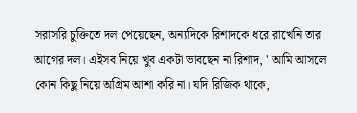সরাসরি চুক্তিতে দল পেয়েছেন, অন্যদিকে রিশাদকে ধরে রাখেনি তার আগের দল। এইসব নিয়ে খুব একটা ভাবছেন না রিশাদ, ' আমি আসলে কোন কিছু নিয়ে অগ্রিম আশা করি না। যদি রিজিক থাকে,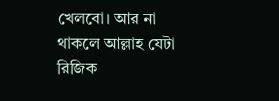খেলবো। আর না থাকলে আল্লাহ যেটা রিজিক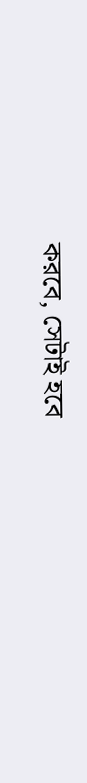করবে, সেটাই হবে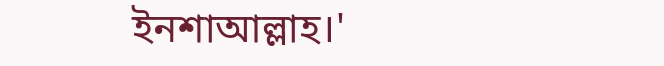ইনশাআল্লাহ।'